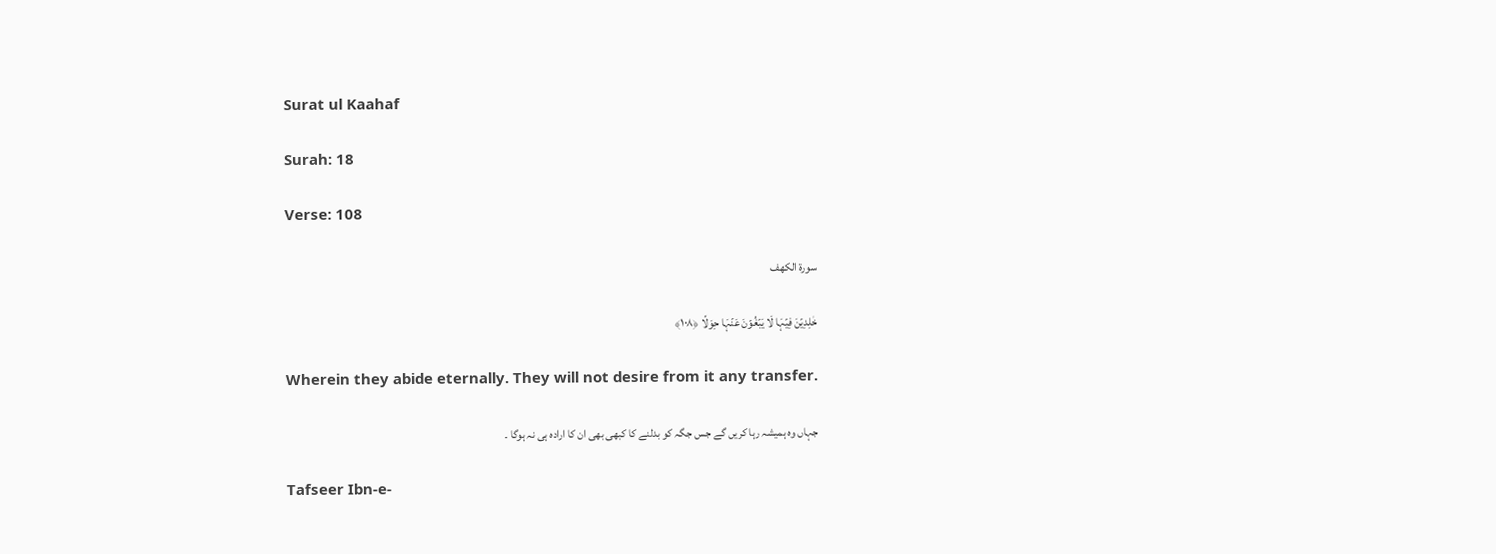Surat ul Kaahaf

Surah: 18

Verse: 108

سورة الكهف

خٰلِدِیۡنَ فِیۡہَا لَا یَبۡغُوۡنَ عَنۡہَا حِوَلًا ﴿۱۰۸﴾

Wherein they abide eternally. They will not desire from it any transfer.

جہاں وہ ہمیشہ رہا کریں گے جس جگہ کو بدلنے کا کبھی بھی ان کا ارادہ ہی نہ ہوگا ۔

Tafseer Ibn-e-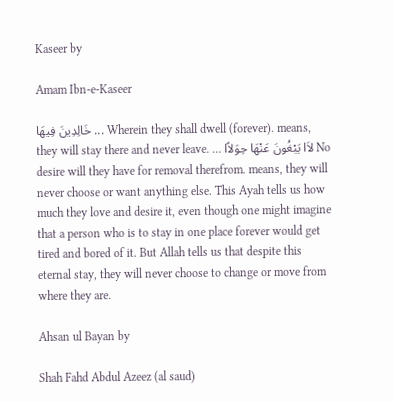Kaseer by

Amam Ibn-e-Kaseer

خَالِدِينَ فِيهَا ... Wherein they shall dwell (forever). means, they will stay there and never leave. ... لاَا يَبْغُونَ عَنْهَا حِوَلاًا No desire will they have for removal therefrom. means, they will never choose or want anything else. This Ayah tells us how much they love and desire it, even though one might imagine that a person who is to stay in one place forever would get tired and bored of it. But Allah tells us that despite this eternal stay, they will never choose to change or move from where they are.

Ahsan ul Bayan by

Shah Fahd Abdul Azeez (al saud)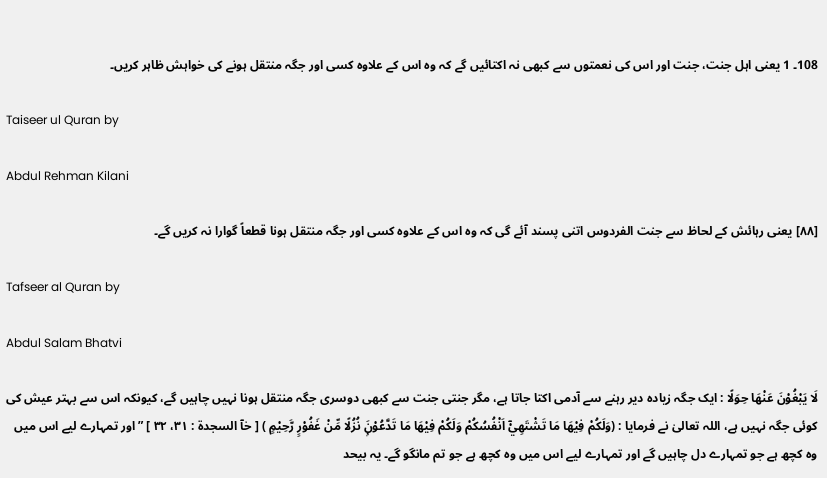108۔ 1 یعنی اہل جنت، جنت اور اس کی نعمتوں سے کبھی نہ اکتائیں گے کہ وہ اس کے علاوہ کسی اور جگہ منتقل ہونے کی خواہش ظاہر کریں۔

Taiseer ul Quran by

Abdul Rehman Kilani

[٨٨] یعنی رہائش کے لحاظ سے جنت الفردوس اتنی پسند آئے گی کہ وہ اس کے علاوہ کسی اور جگہ منتقل ہونا قطعاً گوارا نہ کریں گے۔

Tafseer al Quran by

Abdul Salam Bhatvi

لَا يَبْغُوْنَ عَنْهَا حِوَلًا : ایک جگہ زیادہ دیر رہنے سے آدمی اکتا جاتا ہے، مگر جنتی جنت سے کبھی دوسری جگہ منتقل ہونا نہیں چاہیں گے، کیونکہ اس سے بہتر عیش کی کوئی جگہ نہیں ہے، اللہ تعالیٰ نے فرمایا : (وَلَكُمْ فِيْهَا مَا تَشْتَهِيْٓ اَنْفُسُكُمْ وَلَكُمْ فِيْهَا مَا تَدَّعُوْنَۭ نُزُلًا مِّنْ غَفُوْرٍ رَّحِيْمٍ ) [ حٰآ السجدۃ : ٣١، ٣٢ ] ” اور تمہارے لیے اس میں وہ کچھ ہے جو تمہارے دل چاہیں گے اور تمہارے لیے اس میں وہ کچھ ہے جو تم مانگو گے۔ یہ بیحد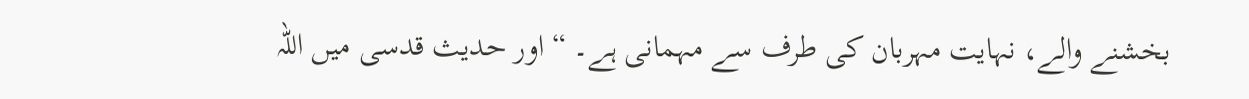بخشنے والے، نہایت مہربان کی طرف سے مہمانی ہے۔ “ اور حدیث قدسی میں اللہ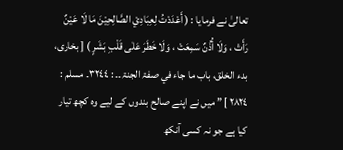تعالیٰ نے فرمایا : ( أَعْدَدْتُ لِعِبَادِيْ الصَّالِحِیْنَ مَا لَا عَیْنٌ رَأَتْ ، وَلَا أُذُنٌ سَمِعَتْ ، وَلَا خَطَرَ عَلٰی قَلْبِ بَشَرٍ ) [ بخاری، بدء الخلق، باب ما جاء في صفۃ الجنۃ۔۔ : ٣٢٤٤۔ مسلم : ٢٨٢٤ ] ” میں نے اپنے صالح بندوں کے لیے وہ کچھ تیار کیا ہے جو نہ کسی آنکھ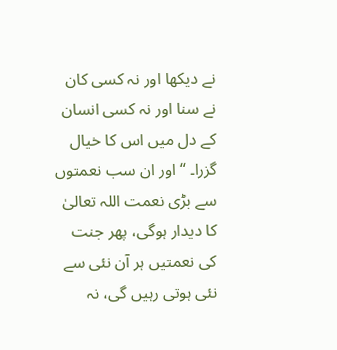نے دیکھا اور نہ کسی کان نے سنا اور نہ کسی انسان کے دل میں اس کا خیال گزرا۔ “ اور ان سب نعمتوں سے بڑی نعمت اللہ تعالیٰ کا دیدار ہوگی، پھر جنت کی نعمتیں ہر آن نئی سے نئی ہوتی رہیں گی، نہ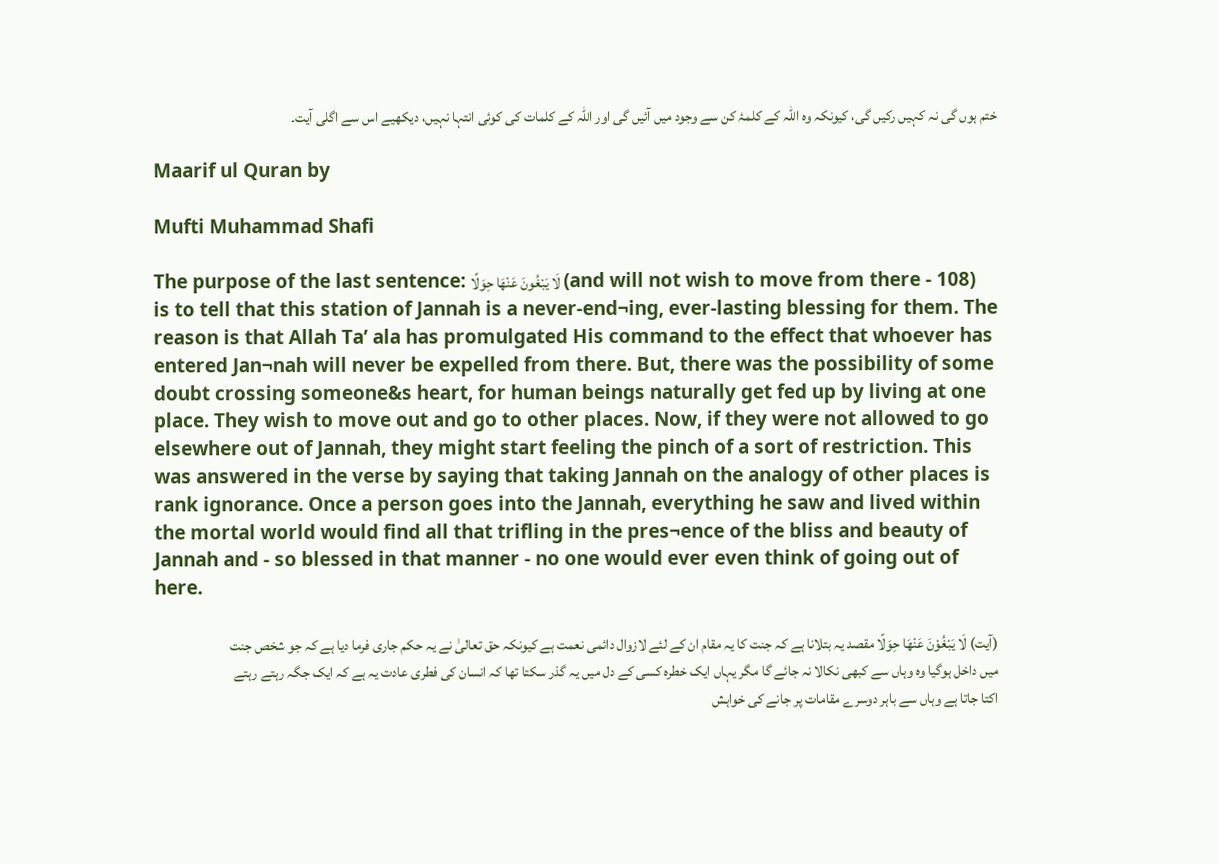ختم ہوں گی نہ کہیں رکیں گی، کیونکہ وہ اللہ کے کلمۂ کن سے وجود میں آئیں گی اور اللہ کے کلمات کی کوئی انتہا نہیں، دیکھیے اس سے اگلی آیت۔

Maarif ul Quran by

Mufti Muhammad Shafi

The purpose of the last sentence: لَا يَبْغُونَ عَنْهَا حِوَلًا (and will not wish to move from there - 108) is to tell that this station of Jannah is a never-end¬ing, ever-lasting blessing for them. The reason is that Allah Ta’ ala has promulgated His command to the effect that whoever has entered Jan¬nah will never be expelled from there. But, there was the possibility of some doubt crossing someone&s heart, for human beings naturally get fed up by living at one place. They wish to move out and go to other places. Now, if they were not allowed to go elsewhere out of Jannah, they might start feeling the pinch of a sort of restriction. This was answered in the verse by saying that taking Jannah on the analogy of other places is rank ignorance. Once a person goes into the Jannah, everything he saw and lived within the mortal world would find all that trifling in the pres¬ence of the bliss and beauty of Jannah and - so blessed in that manner - no one would ever even think of going out of here.

(آیت) لَا يَبْغُوْنَ عَنْهَا حِوَلًا مقصد یہ بتلانا ہے کہ جنت کا یہ مقام ان کے لئے لازوال دائمی نعمت ہے کیونکہ حق تعالیٰ نے یہ حکم جاری فرما دیا ہے کہ جو شخص جنت میں داخل ہوگیا وہ وہاں سے کبھی نکالا نہ جائے گا مگر یہاں ایک خطرہ کسی کے دل میں یہ گذر سکتا تھا کہ انسان کی فطری عادت یہ ہے کہ ایک جگہ رہتے رہتے اکتا جاتا ہے وہاں سے باہر دوسرے مقامات پر جانے کی خواہش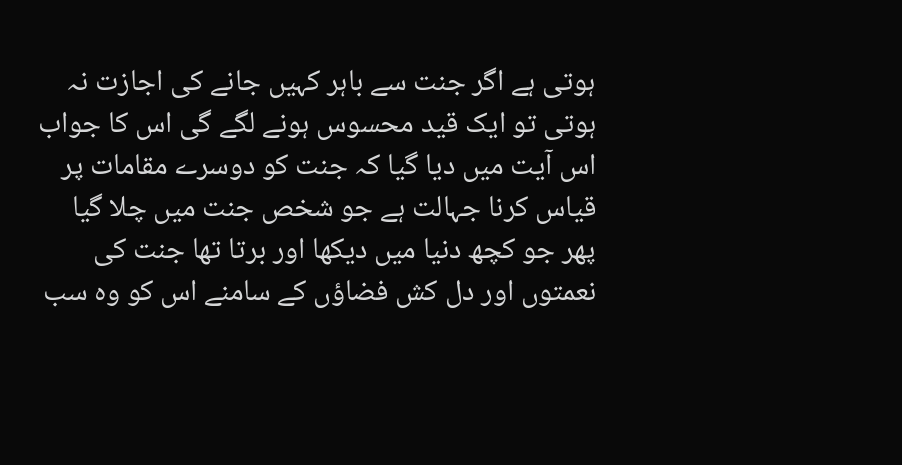ہوتی ہے اگر جنت سے باہر کہیں جانے کی اجازت نہ ہوتی تو ایک قید محسوس ہونے لگے گی اس کا جواب اس آیت میں دیا گیا کہ جنت کو دوسرے مقامات پر قیاس کرنا جہالت ہے جو شخص جنت میں چلا گیا پھر جو کچھ دنیا میں دیکھا اور برتا تھا جنت کی نعمتوں اور دل کش فضاؤں کے سامنے اس کو وہ سب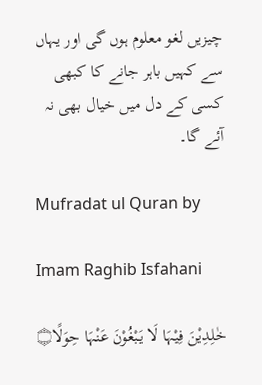چیزیں لغو معلوم ہوں گی اور یہاں سے کہیں باہر جانے کا کبھی کسی کے دل میں خیال بھی نہ آئے گا۔

Mufradat ul Quran by

Imam Raghib Isfahani

خٰلِدِيْنَ فِيْہَا لَا يَبْغُوْنَ عَنْہَا حِوَلًا۝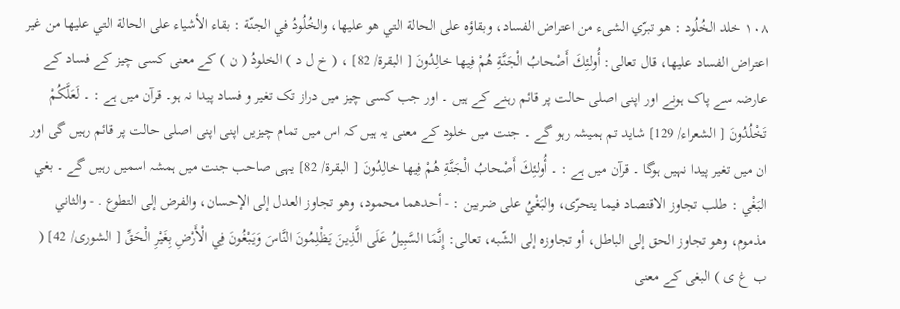١٠٨ خلد الخُلُود : هو تبرّي الشیء من اعتراض الفساد، وبقاؤه علی الحالة التي هو عليها، والخُلُودُ في الجنّة : بقاء الأشياء علی الحالة التي عليها من غير اعتراض الفساد عليها، قال تعالی: أُولئِكَ أَصْحابُ الْجَنَّةِ هُمْ فِيها خالِدُونَ [ البقرة/ 82] ، ( خ ل د ) الخلودُ ( ن ) کے معنی کسی چیز کے فساد کے عارضہ سے پاک ہونے اور اپنی اصلی حالت پر قائم رہنے کے ہیں ۔ اور جب کسی چیز میں دراز تک تغیر و فساد پیدا نہ ہو۔ قرآن میں ہے : ۔ لَعَلَّكُمْ تَخْلُدُونَ [ الشعراء/ 129] شاید تم ہمیشہ رہو گے ۔ جنت میں خلود کے معنی یہ ہیں کہ اس میں تمام چیزیں اپنی اپنی اصلی حالت پر قائم رہیں گی اور ان میں تغیر پیدا نہیں ہوگا ۔ قرآن میں ہے : ۔ أُولئِكَ أَصْحابُ الْجَنَّةِ هُمْ فِيها خالِدُونَ [ البقرة/ 82] یہی صاحب جنت میں ہمشہ اسمیں رہیں گے ۔ بغي البَغْي : طلب تجاوز الاقتصاد فيما يتحرّى، والبَغْيُ علی ضربین : - أحدهما محمود، وهو تجاوز العدل إلى الإحسان، والفرض إلى التطوع . - والثاني مذموم، وهو تجاوز الحق إلى الباطل، أو تجاوزه إلى الشّبه، تعالی: إِنَّمَا السَّبِيلُ عَلَى الَّذِينَ يَظْلِمُونَ النَّاسَ وَيَبْغُونَ فِي الْأَرْضِ بِغَيْرِ الْحَقِّ [ الشوری/ 42] ( ب غ ی ) البغی کے معنی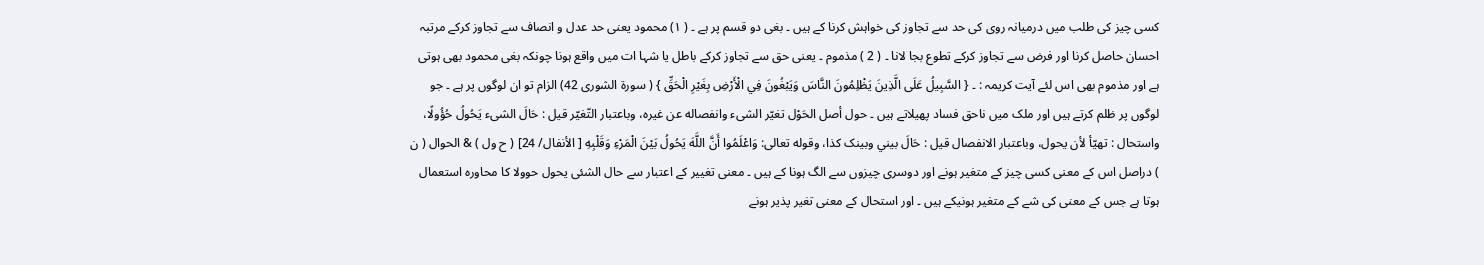کسی چیز کی طلب میں درمیانہ روی کی حد سے تجاوز کی خواہش کرنا کے ہیں ۔ بغی دو قسم پر ہے ۔ ( ١) محمود یعنی حد عدل و انصاف سے تجاوز کرکے مرتبہ احسان حاصل کرنا اور فرض سے تجاوز کرکے تطوع بجا لانا ۔ ( 2 ) مذموم ۔ یعنی حق سے تجاوز کرکے باطل یا شہا ات میں واقع ہونا چونکہ بغی محمود بھی ہوتی ہے اور مذموم بھی اس لئے آیت کریمہ : ۔ { السَّبِيلُ عَلَى الَّذِينَ يَظْلِمُونَ النَّاسَ وَيَبْغُونَ فِي الْأَرْضِ بِغَيْرِ الْحَقِّ } ( سورة الشوری 42) الزام تو ان لوگوں پر ہے ۔ جو لوگوں پر ظلم کرتے ہیں اور ملک میں ناحق فساد پھیلاتے ہیں ۔ حول أصل الحَوْل تغيّر الشیء وانفصاله عن غيره، وباعتبار التّغيّر قيل : حَالَ الشیء يَحُولُ حُؤُولًا، واستحال : تهيّأ لأن يحول، وباعتبار الانفصال قيل : حَالَ بيني وبینک کذا، وقوله تعالی: وَاعْلَمُوا أَنَّ اللَّهَ يَحُولُ بَيْنَ الْمَرْءِ وَقَلْبِهِ [ الأنفال/ 24] ( ح ول ) & الحوال ( ن ) دراصل اس کے معنی کسی چیز کے متغیر ہونے اور دوسری چیزوں سے الگ ہونا کے ہیں ۔ معنی تغییر کے اعتبار سے حال الشئی یحول حوولا کا محاورہ استعمال ہوتا ہے جس کے معنی کی شے کے متغیر ہونیکے ہیں ۔ اور استحال کے معنی تغیر پذیر ہونے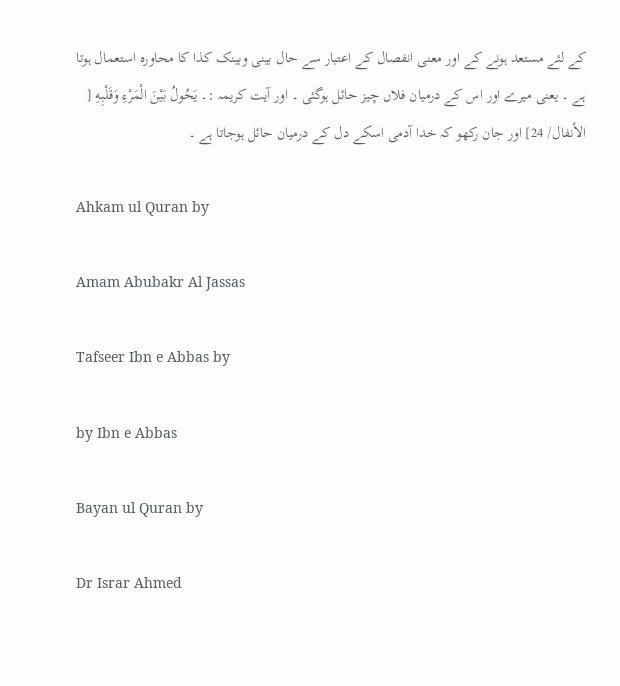کے لئے مستعد ہونے کے اور معنی انفصال کے اعتبار سے حال بینی وبینک کذا کا محاورہ استعمال ہوتا ہے ۔ یعنی میرے اور اس کے درمیان فلاں چیز حائل ہوگئی ۔ اور آیت کریمہ :۔ يَحُولُ بَيْنَ الْمَرْءِ وَقَلْبِهِ [ الأنفال/ 24] اور جان رکھو کہ خدا آدمی اسکے دل کے درمیان حائل ہوجاتا ہے ۔

Ahkam ul Quran by

Amam Abubakr Al Jassas

Tafseer Ibn e Abbas by

by Ibn e Abbas

Bayan ul Quran by

Dr Israr Ahmed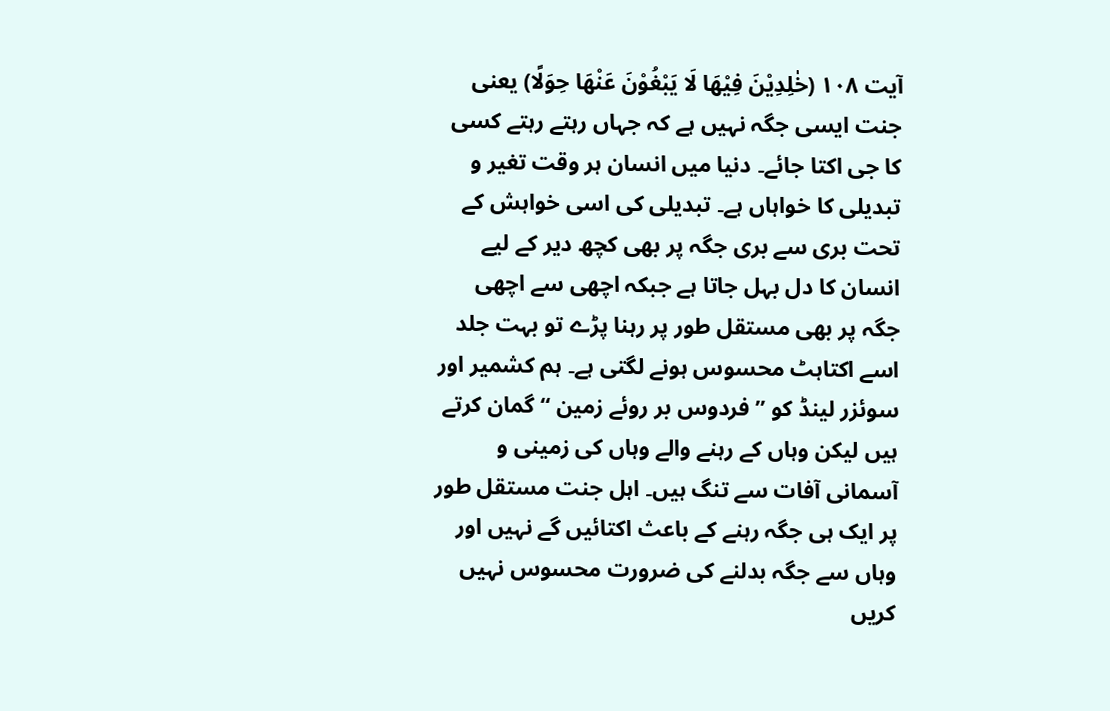آیت ١٠٨ (خٰلِدِيْنَ فِيْهَا لَا يَبْغُوْنَ عَنْهَا حِوَلًا) یعنی جنت ایسی جگہ نہیں ہے کہ جہاں رہتے رہتے کسی کا جی اکتا جائے۔ دنیا میں انسان ہر وقت تغیر و تبدیلی کا خواہاں ہے۔ تبدیلی کی اسی خواہش کے تحت بری سے بری جگہ پر بھی کچھ دیر کے لیے انسان کا دل بہل جاتا ہے جبکہ اچھی سے اچھی جگہ پر بھی مستقل طور پر رہنا پڑے تو بہت جلد اسے اکتاہٹ محسوس ہونے لگتی ہے۔ ہم کشمیر اور سوئزر لینڈ کو ” فردوس بر روئے زمین “ گمان کرتے ہیں لیکن وہاں کے رہنے والے وہاں کی زمینی و آسمانی آفات سے تنگ ہیں۔ اہل جنت مستقل طور پر ایک ہی جگہ رہنے کے باعث اکتائیں گے نہیں اور وہاں سے جگہ بدلنے کی ضرورت محسوس نہیں کریں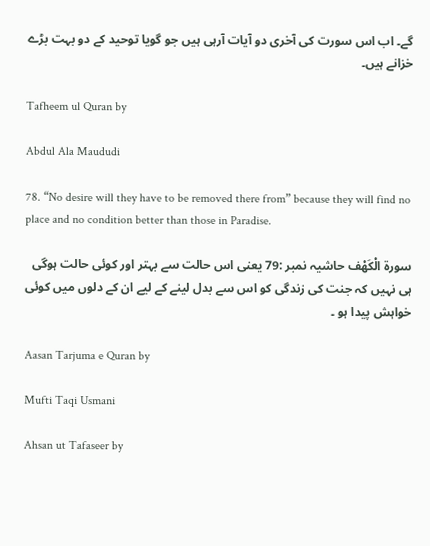گے۔ اب اس سورت کی آخری دو آیات آرہی ہیں جو گویا توحید کے دو بہت بڑے خزانے ہیں۔

Tafheem ul Quran by

Abdul Ala Maududi

78. “No desire will they have to be removed there from” because they will find no place and no condition better than those in Paradise.

سورة الْكَهْف حاشیہ نمبر :79 یعنی اس حالت سے بہتر اور کوئی حالت ہوگی ہی نہیں کہ جنت کی زندگی کو اس سے بدل لینے کے لیے ان کے دلوں میں کوئی خواہش پیدا ہو ۔

Aasan Tarjuma e Quran by

Mufti Taqi Usmani

Ahsan ut Tafaseer by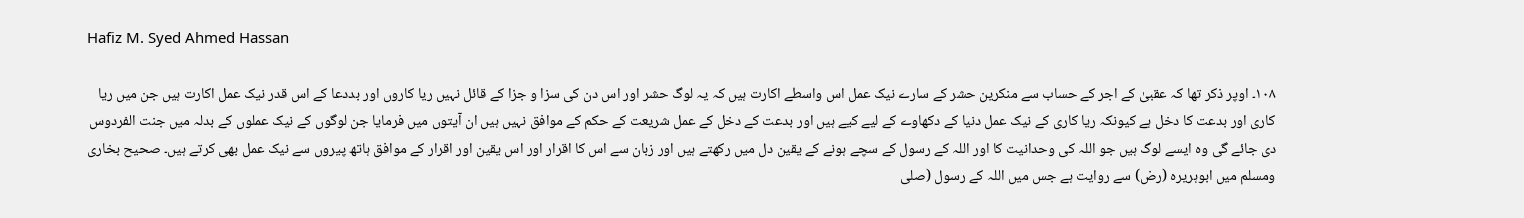Hafiz M. Syed Ahmed Hassan

١٠٨۔ اوپر ذکر تھا کہ عقبیٰ کے اجر کے حساب سے منکرین حشر کے سارے نیک عمل اس واسطے اکارت ہیں کہ یہ لوگ حشر اور اس دن کی سزا و جزا کے قائل نہیں ریا کاروں اور بددعا کے اس قدر نیک عمل اکارت ہیں جن میں ریا کاری اور بدعت کا دخل ہے کیونکہ ریا کاری کے نیک عمل دنیا کے دکھاوے کے لیے کیے ہیں اور بدعت کے دخل کے عمل شریعت کے حکم کے موافق نہیں ہیں ان آیتوں میں فرمایا جن لوگوں کے نیک عملوں کے بدلہ میں جنت الفردوس دی جائے گی وہ ایسے لوگ ہیں جو اللہ کی وحدانیت کا اور اللہ کے رسول کے سچے ہونے کے یقین دل میں رکھتے ہیں اور زبان سے اس کا اقرار اور اس یقین اور اقرار کے موافق ہاتھ پیروں سے نیک عمل بھی کرتے ہیں۔ صحیح بخاری ومسلم میں ابوہریرہ (رض) سے روایت ہے جس میں اللہ کے رسول (صلی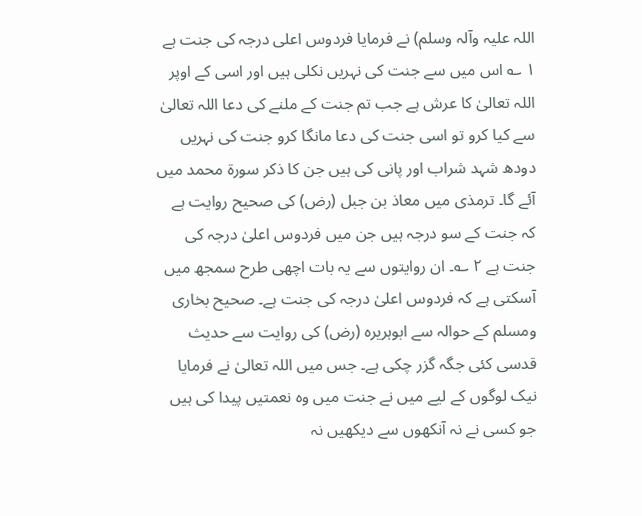اللہ علیہ وآلہ وسلم) نے فرمایا فردوس اعلی درجہ کی جنت ہے ١ ؎ اس میں سے جنت کی نہریں نکلی ہیں اور اسی کے اوپر اللہ تعالیٰ کا عرش ہے جب تم جنت کے ملنے کی دعا اللہ تعالیٰ سے کیا کرو تو اسی جنت کی دعا مانگا کرو جنت کی نہریں دودھ شہد شراب اور پانی کی ہیں جن کا ذکر سورة محمد میں آئے گا۔ ترمذی میں معاذ بن جبل (رض) کی صحیح روایت ہے کہ جنت کے سو درجہ ہیں جن میں فردوس اعلیٰ درجہ کی جنت ہے ٢ ؎۔ ان روایتوں سے یہ بات اچھی طرح سمجھ میں آسکتی ہے کہ فردوس اعلیٰ درجہ کی جنت ہے۔ صحیح بخاری ومسلم کے حوالہ سے ابوہریرہ (رض) کی روایت سے حدیث قدسی کئی جگہ گزر چکی ہے۔ جس میں اللہ تعالیٰ نے فرمایا نیک لوگوں کے لیے میں نے جنت میں وہ نعمتیں پیدا کی ہیں جو کسی نے نہ آنکھوں سے دیکھیں نہ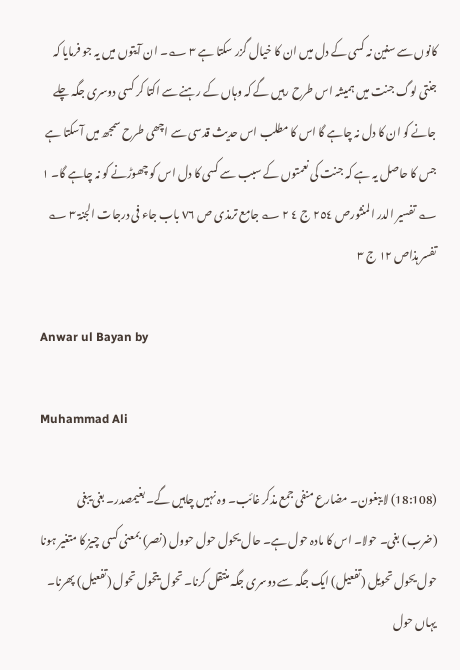کانوں سے سنین نہ کسی کے دل میں ان کا خیال گزر سکتا ہے ٣ ؎۔ ان آیتوں میں یہ جو فرمایا کہ جنتی لوگ جنت میں ہمیشہ اس طرح رہیں گے کہ وہاں کے رہنے سے اکتا کر کسی دوسری جگہ چلے جانے کو ان کا دل نہ چاہے گا اس کا مطلب اس حدیث قدسی سے اچھی طرح سمجھ میں آسکتا ہے جس کا حاصل یہ ہے کہ جنت کی نعمتوں کے سبب سے کسی کا دل اس کو چھوڑنے کو نہ چاہے گا۔ ١ ؎ تفسیر الدر المنثورص ٢٥٤ ج ٤ ٢ ؎ جامع ترمذی ص ٧٦ باب جاء فی درجات الجنۃ ٣ ؎ تفسر ہذاص ١٢ ج ٣

Anwar ul Bayan by

Muhammad Ali

(18:108) لا یبغون۔ مضارع منفی جمع مذکر غائب۔ وہ نہیں چاہیں گے۔ بغیمصدر۔ بغی یبغی (ضرب) بغی۔ حولا۔ اس کا مادہ حول ہے۔ حال یحول حول حوول (نصر) بمعنی کسی چیز کا متغیر ہونا حول یحول تحویل (تفعیل) ایک جگہ سے دوسری جگہ منتقل کرنا۔ تحول یتحول تحول (تفعیل) پھرنا۔ یہاں حول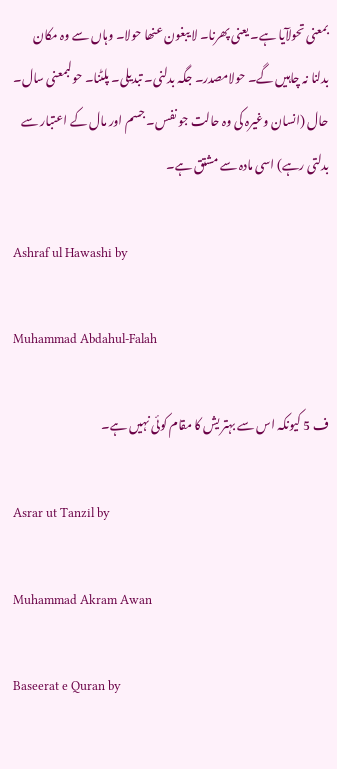بمعنی تحولآیا ہے۔ یعنی پھرنا۔ لا یبغون عنھا حولا۔ وہاں سے وہ مکان بدلنا نہ چاہیں گے۔ حولامصدر۔ جگہ بدلنی۔ تبدیلی۔ پلٹنا۔ حولبمعنی سال۔ حال (انسان وغیرہ کی وہ حالت جو نفس۔ جسم اور مال کے اعتبار سے بدلتی رہے) اسی مادہ سے مشتق ہے۔

Ashraf ul Hawashi by

Muhammad Abdahul-Falah

ف 5 کیونکہ اس سے بہتر یش کا مقام کوئی نہیں ہے۔

Asrar ut Tanzil by

Muhammad Akram Awan

Baseerat e Quran by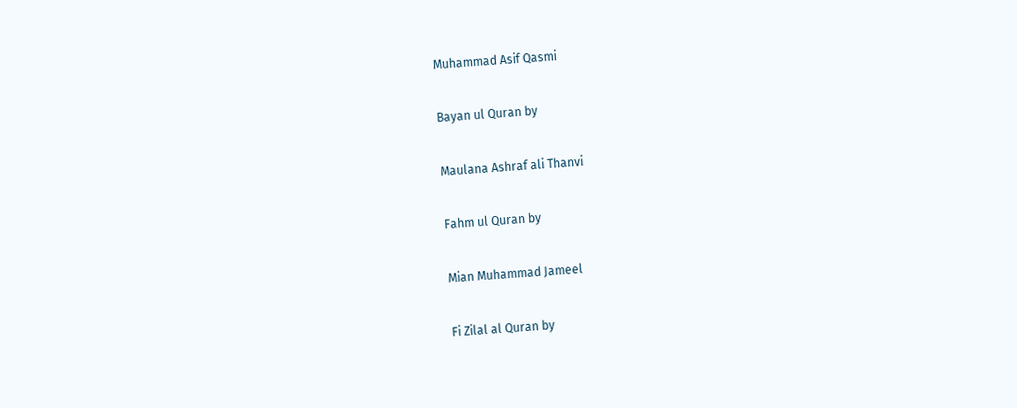Muhammad Asif Qasmi

Bayan ul Quran by

Maulana Ashraf ali Thanvi

Fahm ul Quran by

Mian Muhammad Jameel

Fi Zilal al Quran by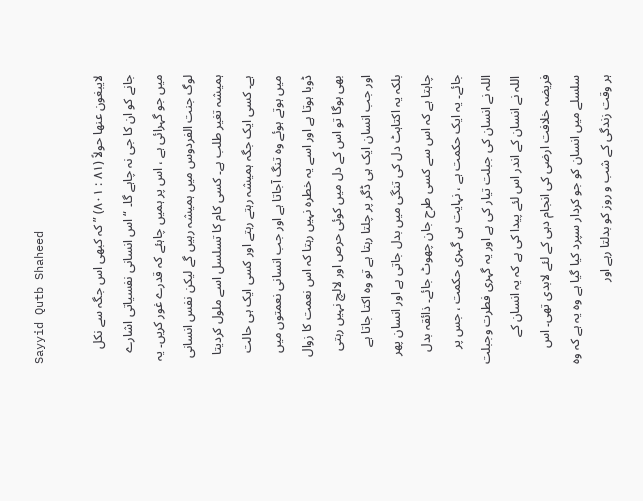Sayyid Qutb Shaheed

لایبغون عنھا حولاً (٨١ : ٨٠١) ” کہ کبھی اس جگہ سے نکل جانے کو ان کا جی نہ چاہے گا۔ “ اس انسانی نفسیاتی اشارے میں جو گہرائی ہے ، اس پر ہمیں چاہئے کہ قدرے غور کریں۔ یہ لوگ جنت الفردوس میں ہمیشہ رہیں گے لیکن نفس انسانی ہمیشہ تغیر طلب ہے۔ کسی کام کا تسلسل اسے ملول کردیتا ہے۔ کسی ایک جگہ ہمیشہ رہتے رہتے اور کسی ایک ہی حالت میں ہوتے ہوئے وہ تنگ آجاتا ہے اور جب انسانی نعمتوں میں ڈوبا ہوتا ہے اور اسے یہ خطرہ نہیں رہتا کہ اس نعمت کا زوال بھی ہوگا تو اس کے دل میں کوئی حرص اور لالچ نہیں رہتی اور جب انسان ایک ہی ڈگر پر چلتا رہتا ہے تو وہ اکتا جاتا ہے بلکہ یہ اکتاہٹ دل کی تنگی میں بدل جاتی ہے اور انسان پھر چاہتا ہے کہ اس سے کسی طرح جان چھوٹ جائے۔ ذائقہ بدل جائے۔ یہ ایک حکمت ہے ، نہایت ہی گہری حکمت ، جس پر اللہ نے انسان کی جبلت تیار کی ہے اور یہ گہری فطرت وجبلت اللہ نے انسان کے اندر اس لئے پیدا کی ہے کہ یہ انسان کے فریضہ خلافت ارضی کی انجام دہی کے لئے لابدی تھی۔ اس سلسلے میں انسان کو جو کردار سپرد کیا گیا ہے وہ یہ ہے کہ وہ ہر وقت زندگی کے شب و روز کو بدلتا رہے اور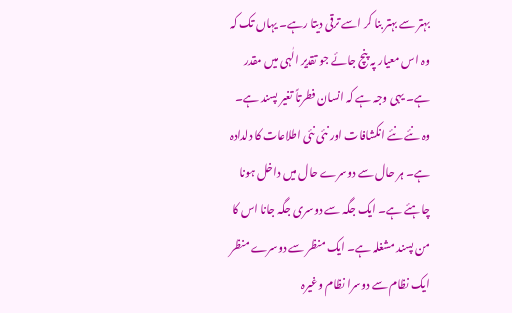بہتر سے بہتر بنا کر اسے ترقی دیتا رہے۔ یہاں تک کہ وہ اس معیار پہ پنچ جائے جو تقدیر الٰہی میں مقدر ہے۔ یہی وجہ ہے کہ انسان فطرتاً تغیر پسند ہے۔ وہ نئے نئے انکشافات اور نئی نئی اطلاعات کا دلدادہ ہے۔ ہر حال سے دوسرے حال میں داخل ہونا چاہئے ہے۔ ایک جگہ سے دوسری جگہ جانا اس کا من پسند مشغلہ ہے۔ ایک منظر سے دوسرے منظر ایک نظام سے دوسرا نظام وغیرہ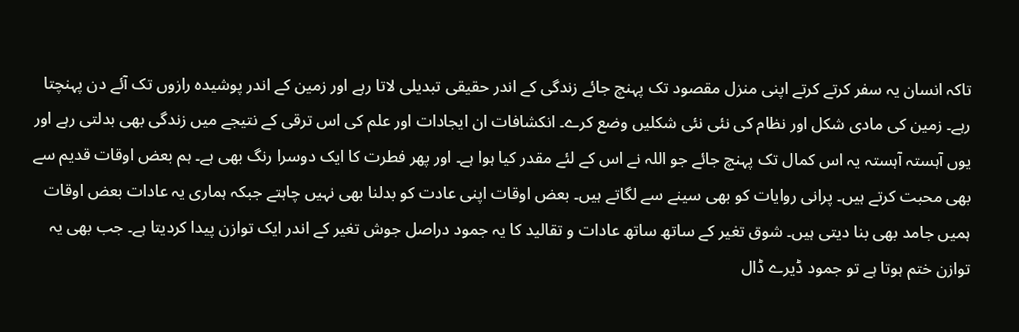تاکہ انسان یہ سفر کرتے کرتے اپنی منزل مقصود تک پہنچ جائے زندگی کے اندر حقیقی تبدیلی لاتا رہے اور زمین کے اندر پوشیدہ رازوں تک آئے دن پہنچتا رہے۔ زمین کی مادی شکل اور نظام کی نئی نئی شکلیں وضع کرے۔ انکشافات ان ایجادات اور علم کی اس ترقی کے نتیجے میں زندگی بھی بدلتی رہے اور یوں آہستہ آہستہ یہ اس کمال تک پہنچ جائے جو اللہ نے اس کے لئے مقدر کیا ہوا ہے۔ اور پھر فطرت کا ایک دوسرا رنگ بھی ہے۔ ہم بعض اوقات قدیم سے بھی محبت کرتے ہیں۔ پرانی روایات کو بھی سینے سے لگاتے ہیں۔ بعض اوقات اپنی عادت کو بدلنا بھی نہیں چاہتے جبکہ ہماری یہ عادات بعض اوقات ہمیں جامد بھی بنا دیتی ہیں۔ شوق تغیر کے ساتھ ساتھ عادات و تقالید کا یہ جمود دراصل جوش تغیر کے اندر ایک توازن پیدا کردیتا ہے۔ جب بھی یہ توازن ختم ہوتا ہے تو جمود ڈیرے ڈال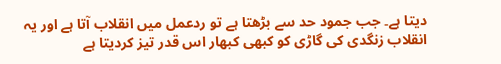دیتا ہے۔ جب جمود حد سے بڑھتا ہے تو ردعمل میں انقلاب آتا ہے اور یہ انقلاب زنگدی کی گاڑی کو کبھی کبھار اس قدر تیز کردیتا ہے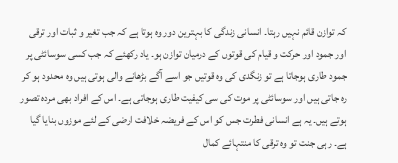کہ توازن قائم نہیں رہتا۔ انسانی زندگی کا بہترین دور وہ ہوتا ہے کہ جب تغیر و ثبات اور ترقی اور جمود اور حرکت و قیام کی قوتوں کے درمیان توازن ہو۔ یاد رکھئے کہ جب کسی سوسائٹی پر جمود طاری ہوجاتا ہے تو زنگدی کی وہ قوتیں جو اسے آگے بڑھانے والی ہوتی ہیں وہ محدود ہو کر رہ جاتی ہیں اور سوسائٹی پر موت کی سی کیفیت طاری ہوجاتی ہے۔ اس کے افراد بھی مردہ تصور ہوتے ہیں۔ یہ ہے انسانی فطرت جس کو اس کے فریضہ خلافت ارضی کے لئے موزوں بنایا گیا ہے۔ رہی جنت تو وہ ترقی کا منتہائے کمال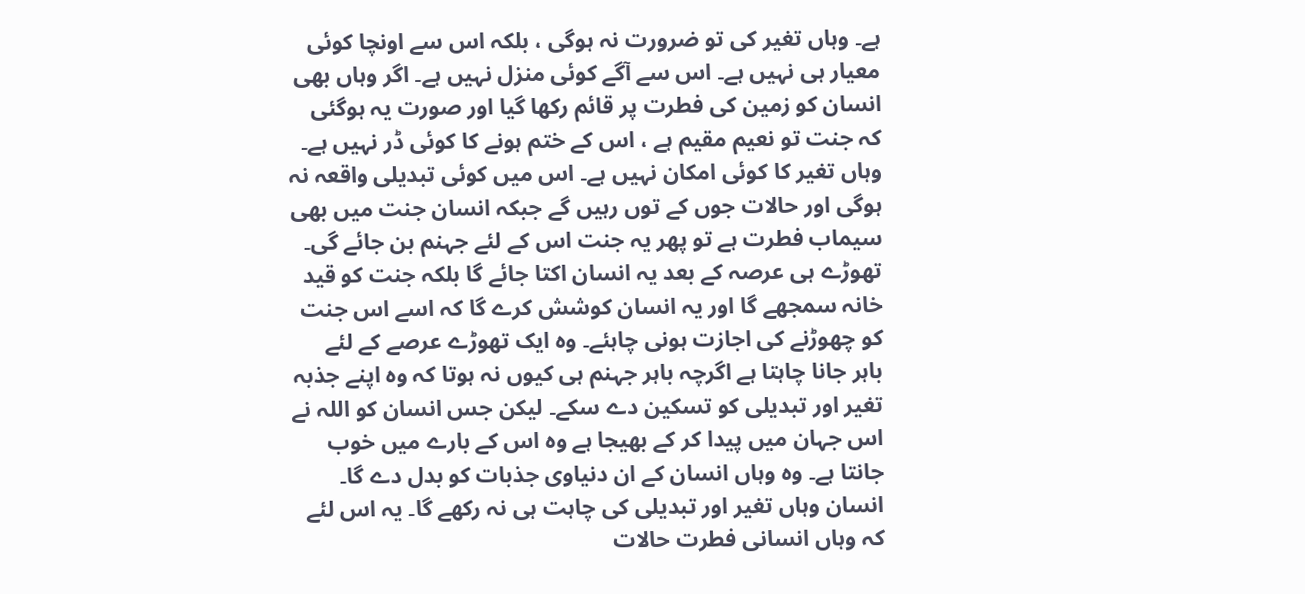ہے۔ وہاں تغیر کی تو ضرورت نہ ہوگی ، بلکہ اس سے اونچا کوئی معیار ہی نہیں ہے۔ اس سے آگے کوئی منزل نہیں ہے۔ اگر وہاں بھی انسان کو زمین کی فطرت پر قائم رکھا گیا اور صورت یہ ہوگئی کہ جنت تو نعیم مقیم ہے ، اس کے ختم ہونے کا کوئی ڈر نہیں ہے۔ وہاں تغیر کا کوئی امکان نہیں ہے۔ اس میں کوئی تبدیلی واقعہ نہ ہوگی اور حالات جوں کے توں رہیں گے جبکہ انسان جنت میں بھی سیماب فطرت ہے تو پھر یہ جنت اس کے لئے جہنم بن جائے گی۔ تھوڑے ہی عرصہ کے بعد یہ انسان اکتا جائے گا بلکہ جنت کو قید خانہ سمجھے گا اور یہ انسان کوشش کرے گا کہ اسے اس جنت کو چھوڑنے کی اجازت ہونی چاہئے۔ وہ ایک تھوڑے عرصے کے لئے باہر جانا چاہتا ہے اگرچہ باہر جہنم ہی کیوں نہ ہوتا کہ وہ اپنے جذبہ تغیر اور تبدیلی کو تسکین دے سکے۔ لیکن جس انسان کو اللہ نے اس جہان میں پیدا کر کے بھیجا ہے وہ اس کے بارے میں خوب جانتا ہے۔ وہ وہاں انسان کے ان دنیاوی جذبات کو بدل دے گا۔ انسان وہاں تغیر اور تبدیلی کی چاہت ہی نہ رکھے گا۔ یہ اس لئے کہ وہاں انسانی فطرت حالات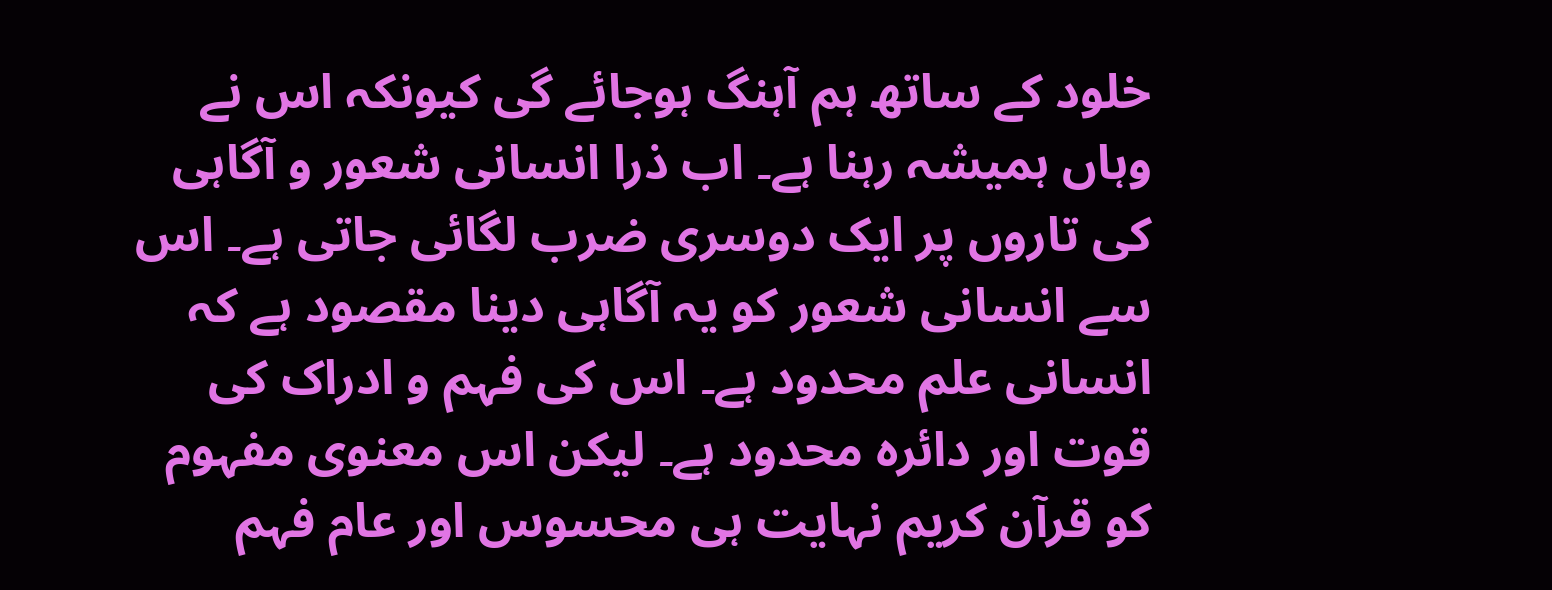خلود کے ساتھ ہم آہنگ ہوجائے گی کیونکہ اس نے وہاں ہمیشہ رہنا ہے۔ اب ذرا انسانی شعور و آگاہی کی تاروں پر ایک دوسری ضرب لگائی جاتی ہے۔ اس سے انسانی شعور کو یہ آگاہی دینا مقصود ہے کہ انسانی علم محدود ہے۔ اس کی فہم و ادراک کی قوت اور دائرہ محدود ہے۔ لیکن اس معنوی مفہوم کو قرآن کریم نہایت ہی محسوس اور عام فہم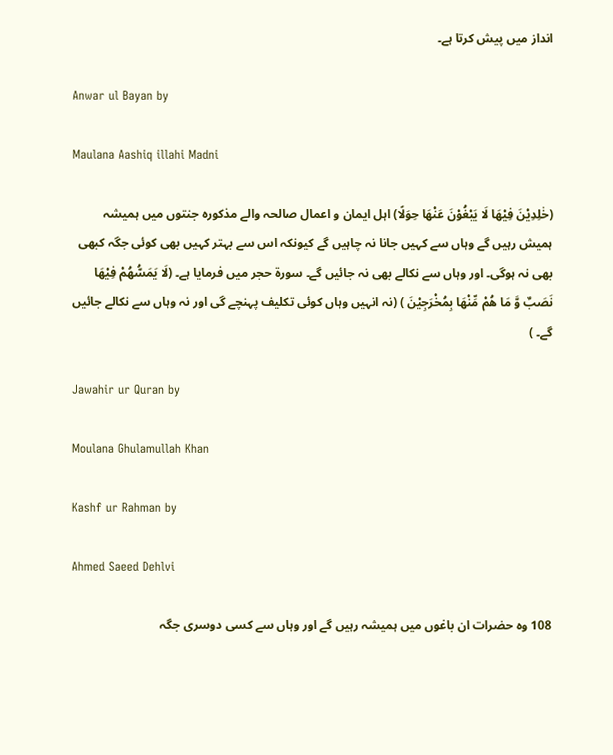انداز میں پیش کرتا ہے۔

Anwar ul Bayan by

Maulana Aashiq illahi Madni

(خٰلِدِیْنَ فِیْھَا لَا یَبْغُوْنَ عَنْھَا حِوَلًا) اہل ایمان و اعمال صالحہ والے مذکورہ جنتوں میں ہمیشہ ہمیش رہیں گے وہاں سے کہیں جانا نہ چاہیں گے کیونکہ اس سے بہتر کہیں بھی کوئی جگہ کبھی بھی نہ ہوگی۔ اور وہاں سے نکالے بھی نہ جائیں گے۔ سورة حجر میں فرمایا ہے۔ (لَا یَمَسُّھُمْ فِیْھَا نَصَبٌ وَّ مَا ھُمْ مِّنْھَا بِمُخْرَجِیْنَ ) (نہ انہیں وہاں کوئی تکلیف پہنچے گی اور نہ وہاں سے نکالے جائیں گے۔ )

Jawahir ur Quran by

Moulana Ghulamullah Khan

Kashf ur Rahman by

Ahmed Saeed Dehlvi

108 وہ حضرات ان باغوں میں ہمیشہ رہیں گے اور وہاں سے کسی دوسری جگہ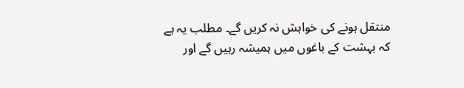منتقل ہونے کی خواہش نہ کریں گے۔ مطلب یہ ہے کہ بہشت کے باغوں میں ہمیشہ رہیں گے اور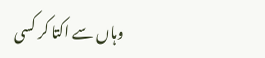وہاں سے اکتا کر کسی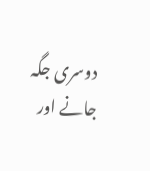دوسری جگہ جانے اور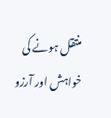منتقل ہونے کی خواہش اور آرزو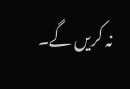نہ کریں گے۔